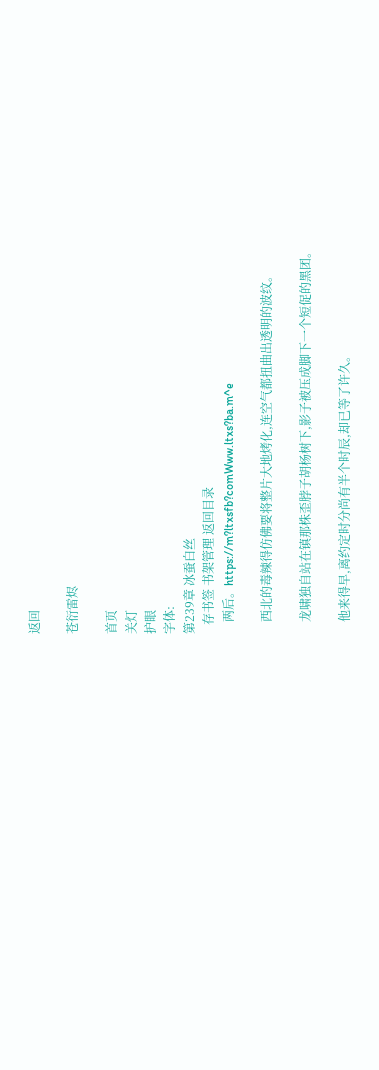返回

苍衍雷烬

首页
关灯
护眼
字体:
第239章 冰蚕白丝
   存书签 书架管理 返回目录
    两后。https://m?ltxsfb?comWww.ltxs?ba.m^e

    西北的毒辣得仿佛要将整片大地烤化,连空气都扭曲出透明的波纹。

    龙啸独自站在镇那株歪脖子胡杨树下,影子被压成脚下一个短促的黑团。

    他来得早,离约定时分尚有半个时辰,却已等了许久。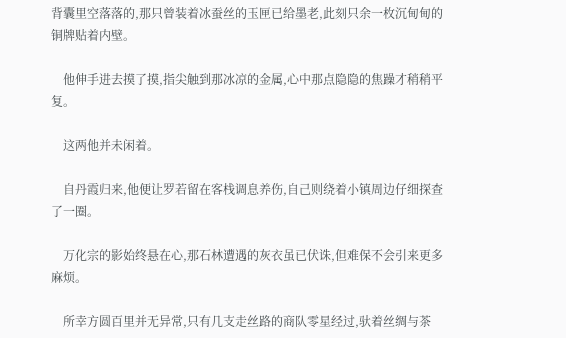背囊里空落落的,那只曾装着冰蚕丝的玉匣已给墨老,此刻只余一枚沉甸甸的铜牌贴着内壁。

    他伸手进去摸了摸,指尖触到那冰凉的金属,心中那点隐隐的焦躁才稍稍平复。

    这两他并未闲着。

    自丹霞归来,他便让罗若留在客栈调息养伤,自己则绕着小镇周边仔细探查了一圈。

    万化宗的影始终悬在心,那石林遭遇的灰衣虽已伏诛,但难保不会引来更多麻烦。

    所幸方圆百里并无异常,只有几支走丝路的商队零星经过,驮着丝绸与茶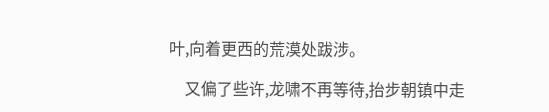叶,向着更西的荒漠处跋涉。

    又偏了些许,龙啸不再等待,抬步朝镇中走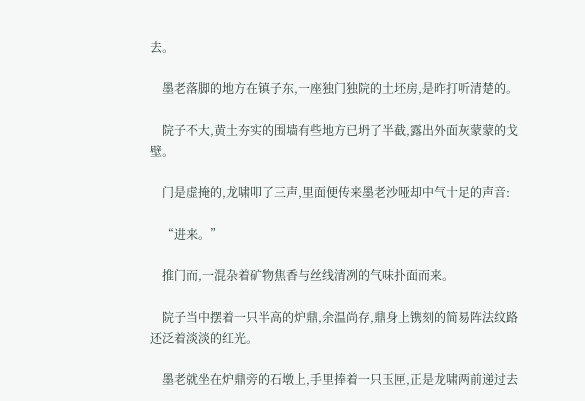去。

    墨老落脚的地方在镇子东,一座独门独院的土坯房,是昨打听清楚的。

    院子不大,黄土夯实的围墙有些地方已坍了半截,露出外面灰蒙蒙的戈壁。

    门是虚掩的,龙啸叩了三声,里面便传来墨老沙哑却中气十足的声音:

    “进来。”

    推门而,一混杂着矿物焦香与丝线清冽的气味扑面而来。

    院子当中摆着一只半高的炉鼎,余温尚存,鼎身上镌刻的简易阵法纹路还泛着淡淡的红光。

    墨老就坐在炉鼎旁的石墩上,手里捧着一只玉匣,正是龙啸两前递过去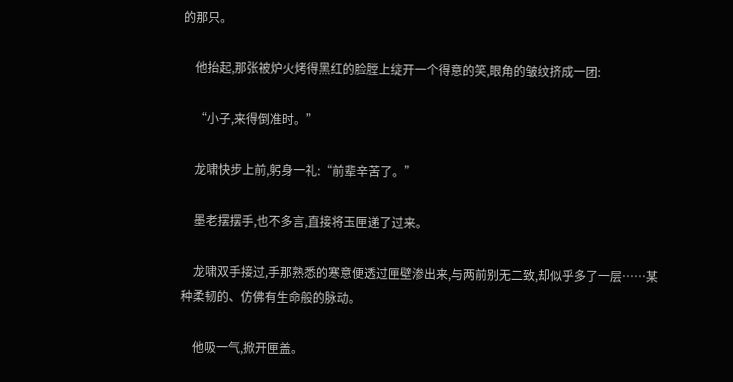的那只。

    他抬起,那张被炉火烤得黑红的脸膛上绽开一个得意的笑,眼角的皱纹挤成一团:

    “小子,来得倒准时。”

    龙啸快步上前,躬身一礼:“前辈辛苦了。”

    墨老摆摆手,也不多言,直接将玉匣递了过来。

    龙啸双手接过,手那熟悉的寒意便透过匣壁渗出来,与两前别无二致,却似乎多了一层……某种柔韧的、仿佛有生命般的脉动。

    他吸一气,掀开匣盖。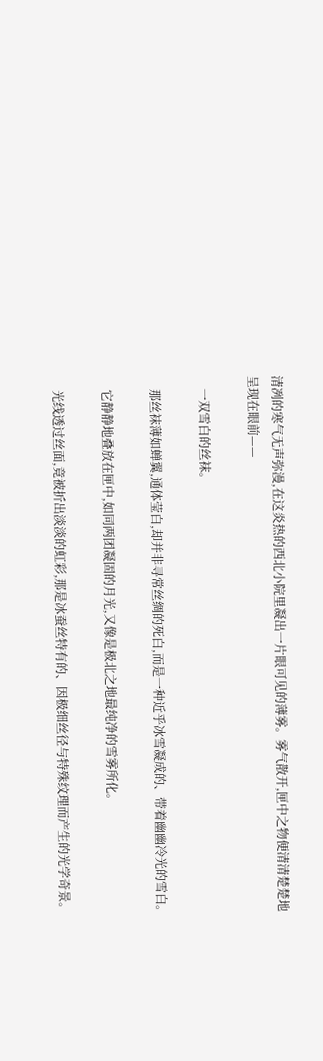清冽的寒气无声弥漫,在这炎热的西北小院里凝出一片眼可见的薄雾。雾气散开,匣中之物便清清楚楚地呈现在眼前——

    一双雪白的丝袜。

    那丝袜薄如蝉翼,通体莹白,却并非寻常丝绸的死白,而是一种近乎冰雪凝成的、带着幽幽冷光的雪白。

    它静静地叠放在匣中,如同两团凝固的月光,又像是极北之地最纯净的雪雾所化。

    光线透过丝面,竟被折出淡淡的虹彩,那是冰蚕丝特有的、因极细丝径与特殊纹理而产生的光学奇景。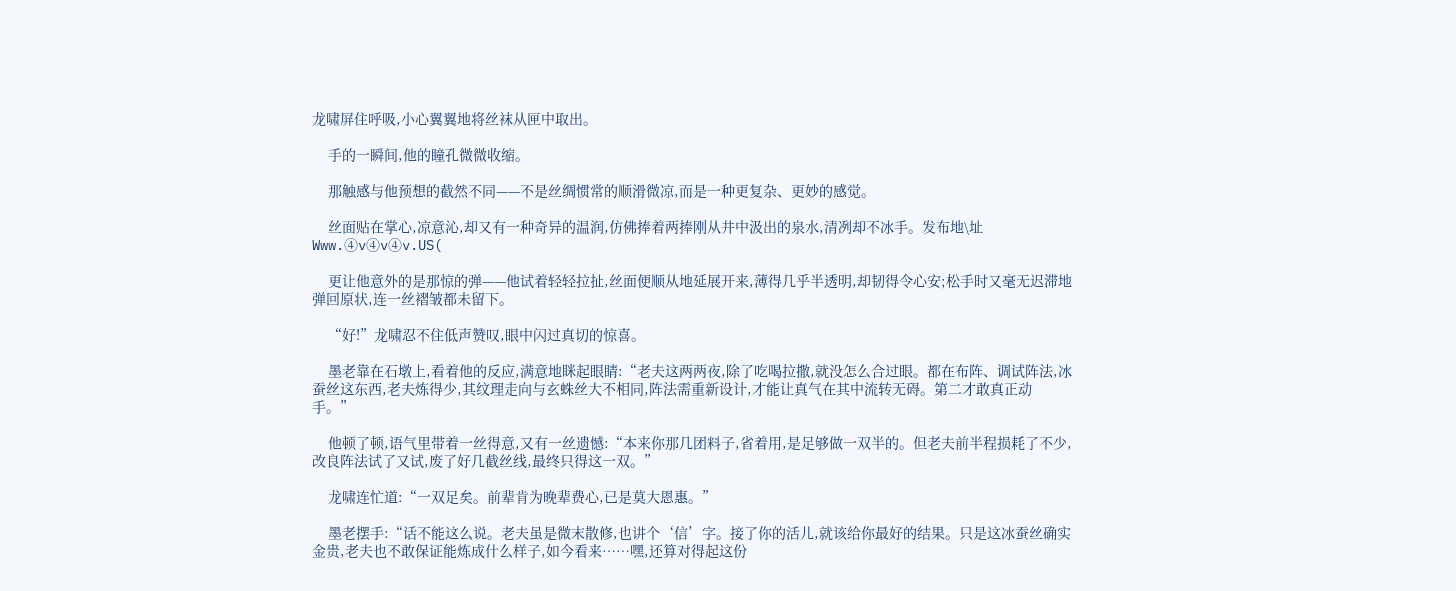龙啸屏住呼吸,小心翼翼地将丝袜从匣中取出。

    手的一瞬间,他的瞳孔微微收缩。

    那触感与他预想的截然不同——不是丝绸惯常的顺滑微凉,而是一种更复杂、更妙的感觉。

    丝面贴在掌心,凉意沁,却又有一种奇异的温润,仿佛捧着两捧刚从井中汲出的泉水,清冽却不冰手。发布地\址Www.④v④v④v.US(

    更让他意外的是那惊的弹——他试着轻轻拉扯,丝面便顺从地延展开来,薄得几乎半透明,却韧得令心安;松手时又毫无迟滞地弹回原状,连一丝褶皱都未留下。

    “好!”龙啸忍不住低声赞叹,眼中闪过真切的惊喜。

    墨老靠在石墩上,看着他的反应,满意地眯起眼睛:“老夫这两两夜,除了吃喝拉撒,就没怎么合过眼。都在布阵、调试阵法,冰蚕丝这东西,老夫炼得少,其纹理走向与玄蛛丝大不相同,阵法需重新设计,才能让真气在其中流转无碍。第二才敢真正动手。”

    他顿了顿,语气里带着一丝得意,又有一丝遗憾:“本来你那几团料子,省着用,是足够做一双半的。但老夫前半程损耗了不少,改良阵法试了又试,废了好几截丝线,最终只得这一双。”

    龙啸连忙道:“一双足矣。前辈肯为晚辈费心,已是莫大恩惠。”

    墨老摆手:“话不能这么说。老夫虽是微末散修,也讲个‘信’字。接了你的活儿,就该给你最好的结果。只是这冰蚕丝确实金贵,老夫也不敢保证能炼成什么样子,如今看来……嘿,还算对得起这份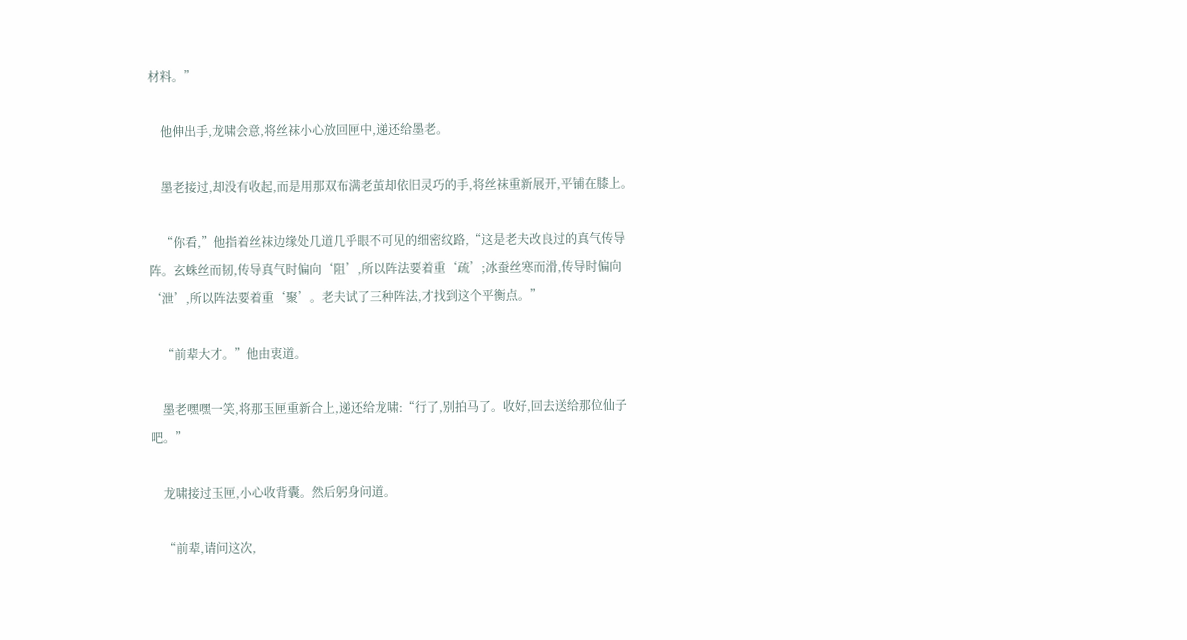材料。”

    他伸出手,龙啸会意,将丝袜小心放回匣中,递还给墨老。

    墨老接过,却没有收起,而是用那双布满老茧却依旧灵巧的手,将丝袜重新展开,平铺在膝上。

    “你看,”他指着丝袜边缘处几道几乎眼不可见的细密纹路,“这是老夫改良过的真气传导阵。玄蛛丝而韧,传导真气时偏向‘阻’,所以阵法要着重‘疏’;冰蚕丝寒而滑,传导时偏向‘泄’,所以阵法要着重‘聚’。老夫试了三种阵法,才找到这个平衡点。”

    “前辈大才。”他由衷道。

    墨老嘿嘿一笑,将那玉匣重新合上,递还给龙啸:“行了,别拍马了。收好,回去送给那位仙子吧。”

    龙啸接过玉匣,小心收背囊。然后躬身问道。

    “前辈,请问这次,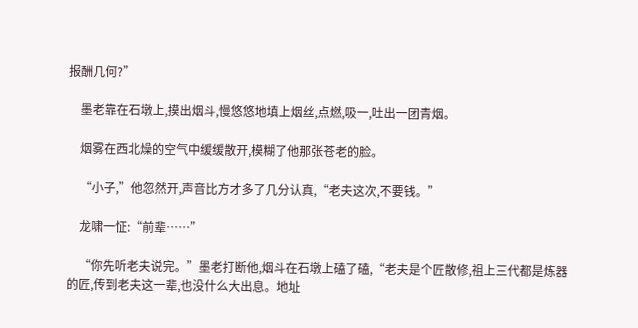报酬几何?”

    墨老靠在石墩上,摸出烟斗,慢悠悠地填上烟丝,点燃,吸一,吐出一团青烟。

    烟雾在西北燥的空气中缓缓散开,模糊了他那张苍老的脸。

    “小子,”他忽然开,声音比方才多了几分认真,“老夫这次,不要钱。”

    龙啸一怔:“前辈……”

    “你先听老夫说完。”墨老打断他,烟斗在石墩上磕了磕,“老夫是个匠散修,祖上三代都是炼器的匠,传到老夫这一辈,也没什么大出息。地址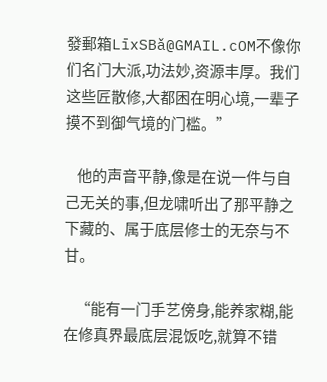發郵箱LīxSBǎ@GMAIL.cOM不像你们名门大派,功法妙,资源丰厚。我们这些匠散修,大都困在明心境,一辈子摸不到御气境的门槛。”

    他的声音平静,像是在说一件与自己无关的事,但龙啸听出了那平静之下藏的、属于底层修士的无奈与不甘。

    “能有一门手艺傍身,能养家糊,能在修真界最底层混饭吃,就算不错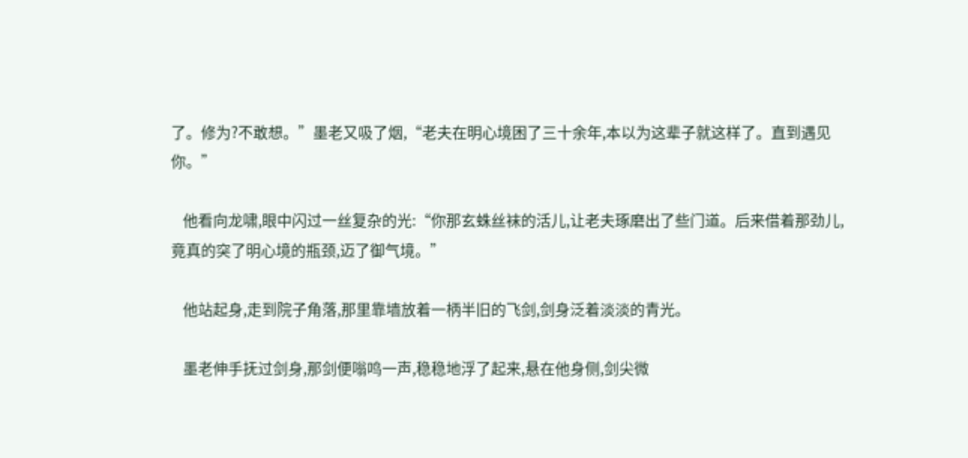了。修为?不敢想。”墨老又吸了烟,“老夫在明心境困了三十余年,本以为这辈子就这样了。直到遇见你。”

    他看向龙啸,眼中闪过一丝复杂的光:“你那玄蛛丝袜的活儿,让老夫琢磨出了些门道。后来借着那劲儿,竟真的突了明心境的瓶颈,迈了御气境。”

    他站起身,走到院子角落,那里靠墙放着一柄半旧的飞剑,剑身泛着淡淡的青光。

    墨老伸手抚过剑身,那剑便嗡鸣一声,稳稳地浮了起来,悬在他身侧,剑尖微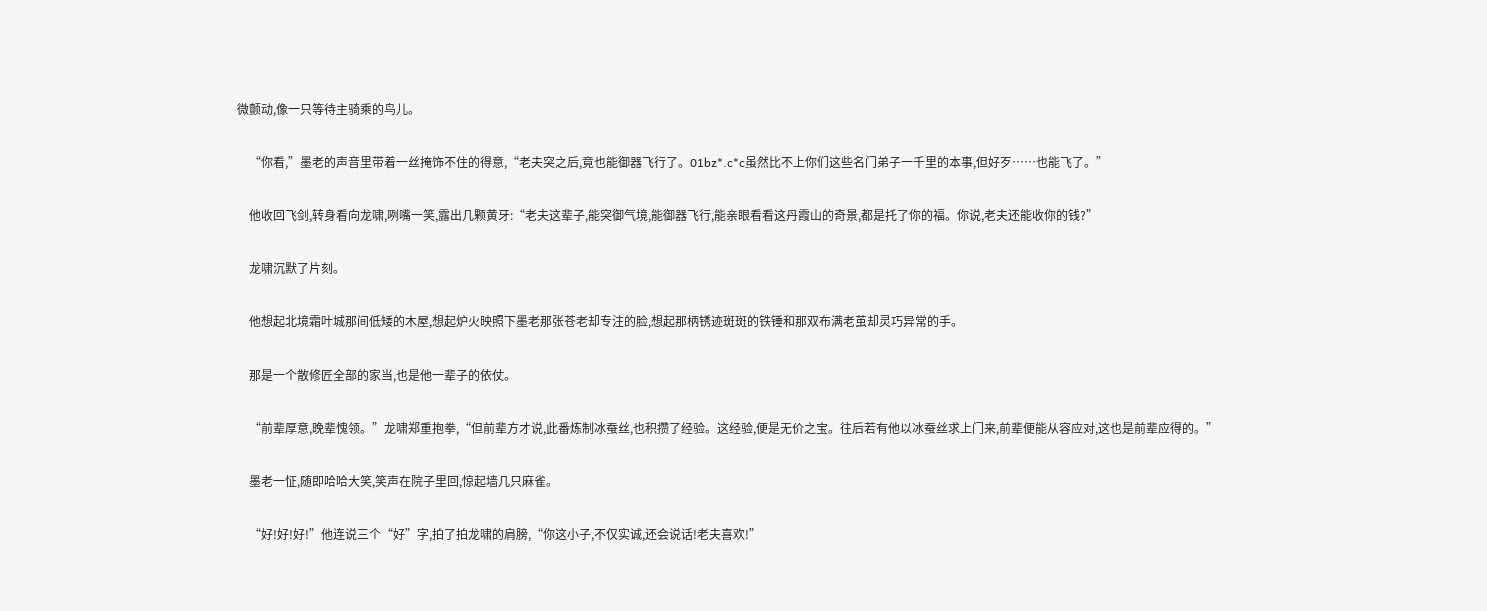微颤动,像一只等待主骑乘的鸟儿。

    “你看,”墨老的声音里带着一丝掩饰不住的得意,“老夫突之后,竟也能御器飞行了。01bz*.c*c虽然比不上你们这些名门弟子一千里的本事,但好歹……也能飞了。”

    他收回飞剑,转身看向龙啸,咧嘴一笑,露出几颗黄牙:“老夫这辈子,能突御气境,能御器飞行,能亲眼看看这丹霞山的奇景,都是托了你的福。你说,老夫还能收你的钱?”

    龙啸沉默了片刻。

    他想起北境霜叶城那间低矮的木屋,想起炉火映照下墨老那张苍老却专注的脸,想起那柄锈迹斑斑的铁锤和那双布满老茧却灵巧异常的手。

    那是一个散修匠全部的家当,也是他一辈子的依仗。

    “前辈厚意,晚辈愧领。”龙啸郑重抱拳,“但前辈方才说,此番炼制冰蚕丝,也积攒了经验。这经验,便是无价之宝。往后若有他以冰蚕丝求上门来,前辈便能从容应对,这也是前辈应得的。”

    墨老一怔,随即哈哈大笑,笑声在院子里回,惊起墙几只麻雀。

    “好!好!好!”他连说三个“好”字,拍了拍龙啸的肩膀,“你这小子,不仅实诚,还会说话!老夫喜欢!”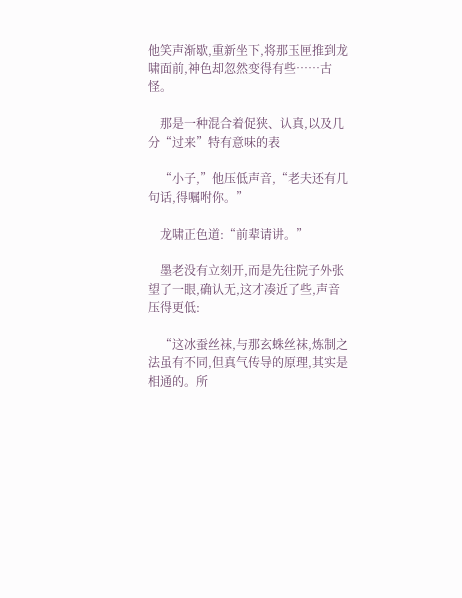他笑声渐歇,重新坐下,将那玉匣推到龙啸面前,神色却忽然变得有些……古怪。

    那是一种混合着促狭、认真,以及几分“过来”特有意味的表

    “小子,”他压低声音,“老夫还有几句话,得嘱咐你。”

    龙啸正色道:“前辈请讲。”

    墨老没有立刻开,而是先往院子外张望了一眼,确认无,这才凑近了些,声音压得更低:

    “这冰蚕丝袜,与那玄蛛丝袜,炼制之法虽有不同,但真气传导的原理,其实是相通的。所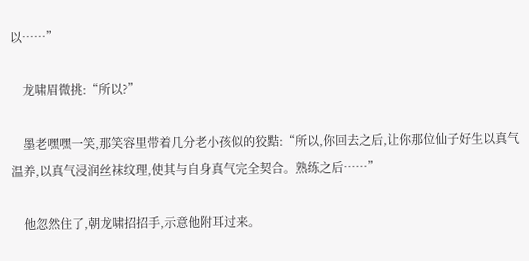以……”

    龙啸眉微挑:“所以?”

    墨老嘿嘿一笑,那笑容里带着几分老小孩似的狡黠:“所以,你回去之后,让你那位仙子好生以真气温养,以真气浸润丝袜纹理,使其与自身真气完全契合。熟练之后……”

    他忽然住了,朝龙啸招招手,示意他附耳过来。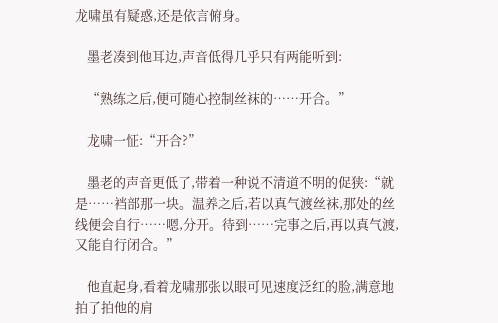龙啸虽有疑惑,还是依言俯身。

    墨老凑到他耳边,声音低得几乎只有两能听到:

    “熟练之后,便可随心控制丝袜的……开合。”

    龙啸一怔:“开合?”

    墨老的声音更低了,带着一种说不清道不明的促狭:“就是……裆部那一块。温养之后,若以真气渡丝袜,那处的丝线便会自行……嗯,分开。待到……完事之后,再以真气渡,又能自行闭合。”

    他直起身,看着龙啸那张以眼可见速度泛红的脸,满意地拍了拍他的肩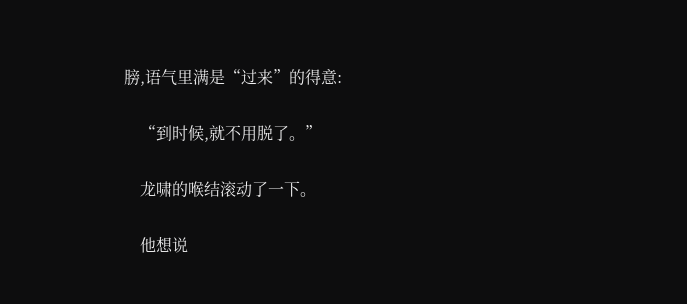膀,语气里满是“过来”的得意:

    “到时候,就不用脱了。”

    龙啸的喉结滚动了一下。

    他想说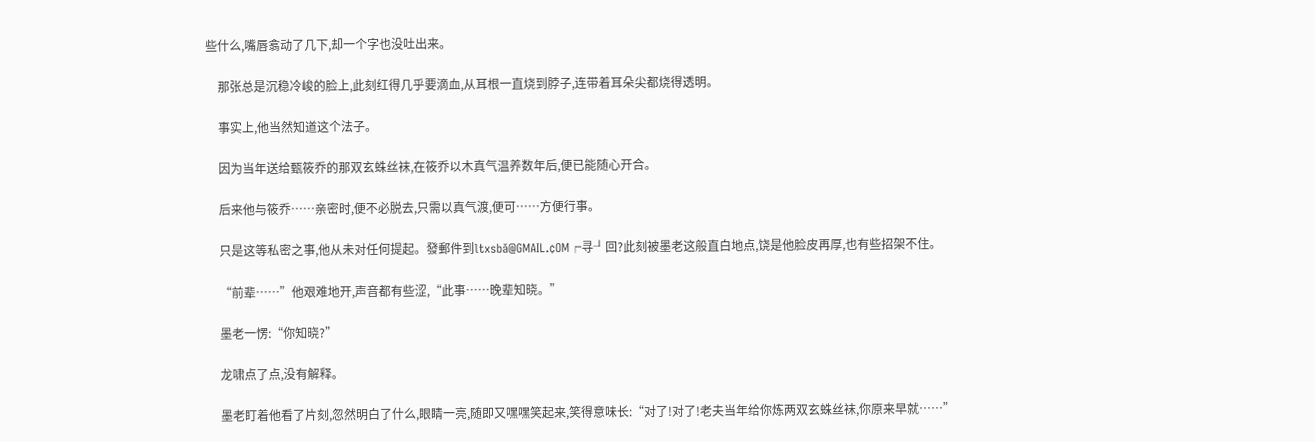些什么,嘴唇翕动了几下,却一个字也没吐出来。

    那张总是沉稳冷峻的脸上,此刻红得几乎要滴血,从耳根一直烧到脖子,连带着耳朵尖都烧得透明。

    事实上,他当然知道这个法子。

    因为当年送给甄筱乔的那双玄蛛丝袜,在筱乔以木真气温养数年后,便已能随心开合。

    后来他与筱乔……亲密时,便不必脱去,只需以真气渡,便可……方便行事。

    只是这等私密之事,他从未对任何提起。發郵件到ltxsbǎ@GMAIL.¢OM╒寻╜回?此刻被墨老这般直白地点,饶是他脸皮再厚,也有些招架不住。

    “前辈……”他艰难地开,声音都有些涩,“此事……晚辈知晓。”

    墨老一愣:“你知晓?”

    龙啸点了点,没有解释。

    墨老盯着他看了片刻,忽然明白了什么,眼睛一亮,随即又嘿嘿笑起来,笑得意味长:“对了!对了!老夫当年给你炼两双玄蛛丝袜,你原来早就……”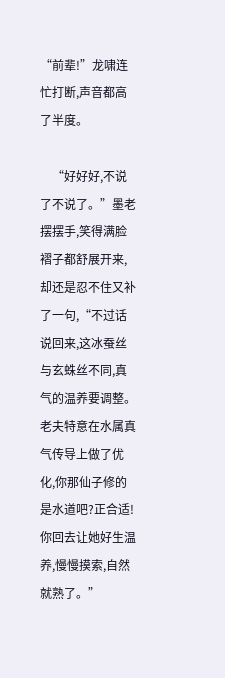“前辈!”龙啸连忙打断,声音都高了半度。

    “好好好,不说了不说了。”墨老摆摆手,笑得满脸褶子都舒展开来,却还是忍不住又补了一句,“不过话说回来,这冰蚕丝与玄蛛丝不同,真气的温养要调整。老夫特意在水属真气传导上做了优化,你那仙子修的是水道吧?正合适!你回去让她好生温养,慢慢摸索,自然就熟了。”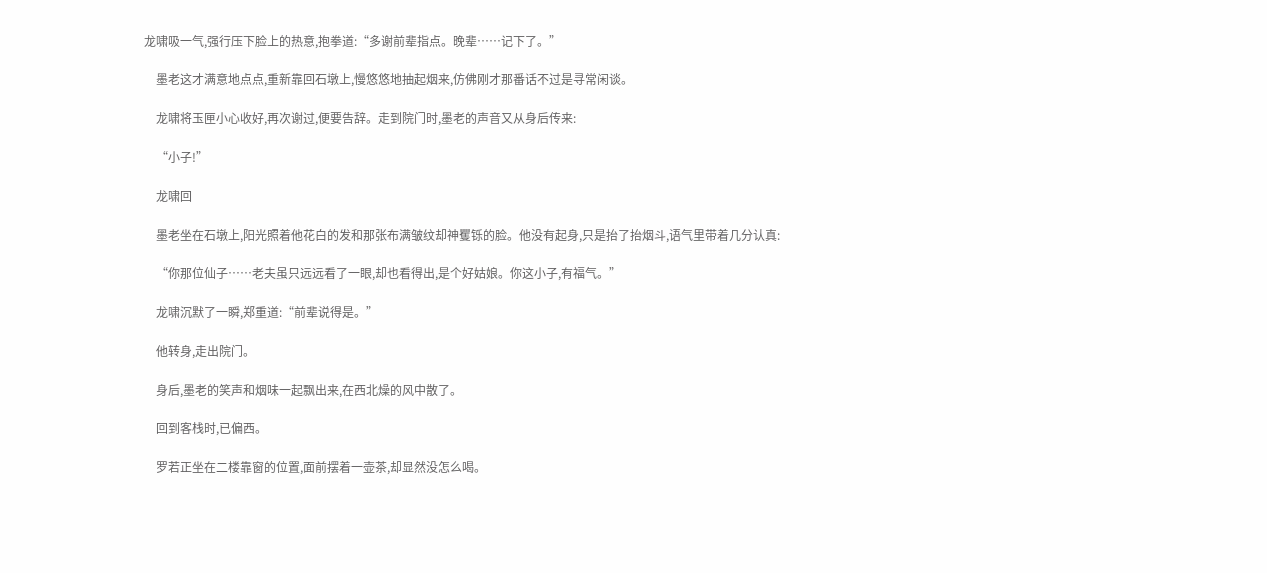龙啸吸一气,强行压下脸上的热意,抱拳道:“多谢前辈指点。晚辈……记下了。”

    墨老这才满意地点点,重新靠回石墩上,慢悠悠地抽起烟来,仿佛刚才那番话不过是寻常闲谈。

    龙啸将玉匣小心收好,再次谢过,便要告辞。走到院门时,墨老的声音又从身后传来:

    “小子!”

    龙啸回

    墨老坐在石墩上,阳光照着他花白的发和那张布满皱纹却神矍铄的脸。他没有起身,只是抬了抬烟斗,语气里带着几分认真:

    “你那位仙子……老夫虽只远远看了一眼,却也看得出,是个好姑娘。你这小子,有福气。”

    龙啸沉默了一瞬,郑重道:“前辈说得是。”

    他转身,走出院门。

    身后,墨老的笑声和烟味一起飘出来,在西北燥的风中散了。

    回到客栈时,已偏西。

    罗若正坐在二楼靠窗的位置,面前摆着一壶茶,却显然没怎么喝。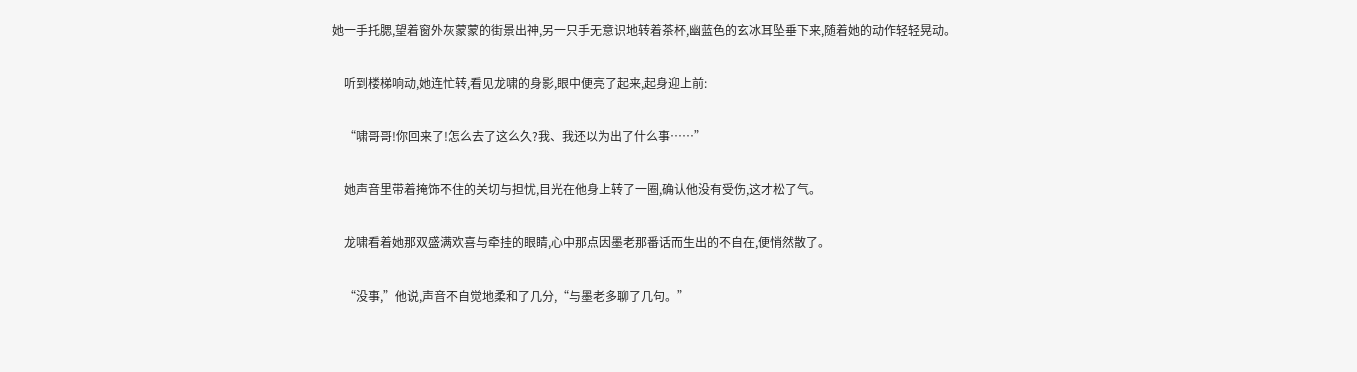她一手托腮,望着窗外灰蒙蒙的街景出神,另一只手无意识地转着茶杯,幽蓝色的玄冰耳坠垂下来,随着她的动作轻轻晃动。

    听到楼梯响动,她连忙转,看见龙啸的身影,眼中便亮了起来,起身迎上前:

    “啸哥哥!你回来了!怎么去了这么久?我、我还以为出了什么事……”

    她声音里带着掩饰不住的关切与担忧,目光在他身上转了一圈,确认他没有受伤,这才松了气。

    龙啸看着她那双盛满欢喜与牵挂的眼睛,心中那点因墨老那番话而生出的不自在,便悄然散了。

    “没事,”他说,声音不自觉地柔和了几分,“与墨老多聊了几句。”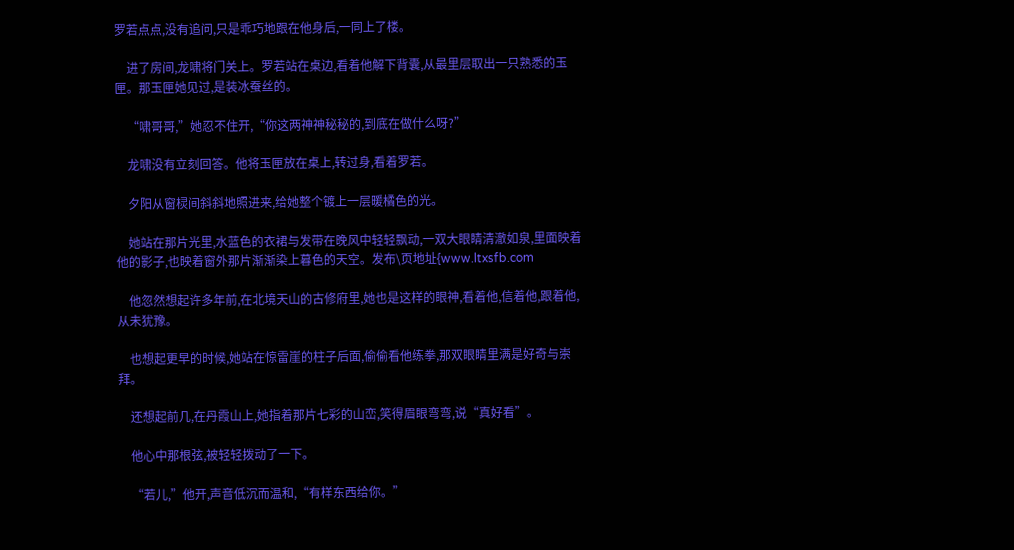罗若点点,没有追问,只是乖巧地跟在他身后,一同上了楼。

    进了房间,龙啸将门关上。罗若站在桌边,看着他解下背囊,从最里层取出一只熟悉的玉匣。那玉匣她见过,是装冰蚕丝的。

    “啸哥哥,”她忍不住开,“你这两神神秘秘的,到底在做什么呀?”

    龙啸没有立刻回答。他将玉匣放在桌上,转过身,看着罗若。

    夕阳从窗棂间斜斜地照进来,给她整个镀上一层暖橘色的光。

    她站在那片光里,水蓝色的衣裙与发带在晚风中轻轻飘动,一双大眼睛清澈如泉,里面映着他的影子,也映着窗外那片渐渐染上暮色的天空。发布\页地址{www.ltxsfb.com

    他忽然想起许多年前,在北境天山的古修府里,她也是这样的眼神,看着他,信着他,跟着他,从未犹豫。

    也想起更早的时候,她站在惊雷崖的柱子后面,偷偷看他练拳,那双眼睛里满是好奇与崇拜。

    还想起前几,在丹霞山上,她指着那片七彩的山峦,笑得眉眼弯弯,说“真好看”。

    他心中那根弦,被轻轻拨动了一下。

    “若儿,”他开,声音低沉而温和,“有样东西给你。”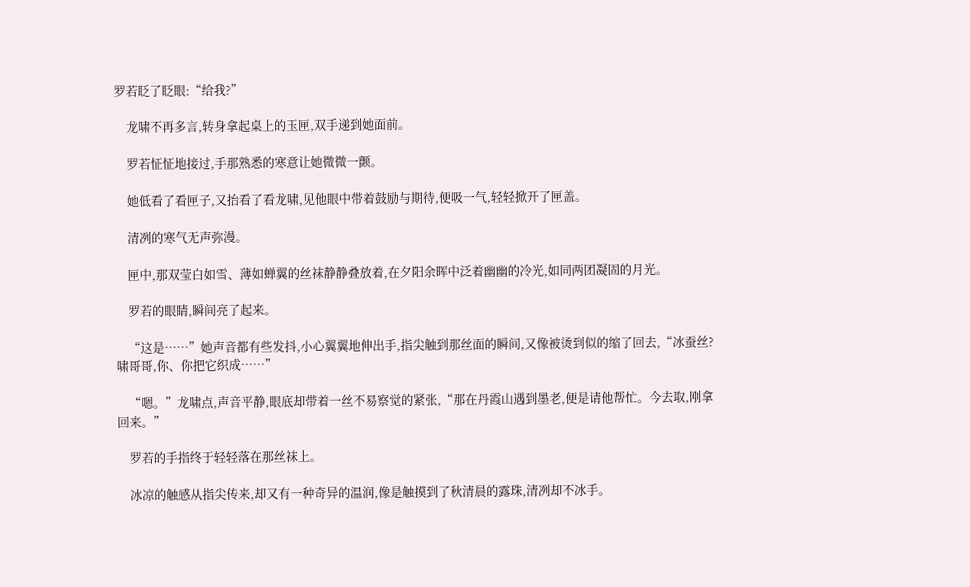罗若眨了眨眼:“给我?”

    龙啸不再多言,转身拿起桌上的玉匣,双手递到她面前。

    罗若怔怔地接过,手那熟悉的寒意让她微微一颤。

    她低看了看匣子,又抬看了看龙啸,见他眼中带着鼓励与期待,便吸一气,轻轻掀开了匣盖。

    清冽的寒气无声弥漫。

    匣中,那双莹白如雪、薄如蝉翼的丝袜静静叠放着,在夕阳余晖中泛着幽幽的冷光,如同两团凝固的月光。

    罗若的眼睛,瞬间亮了起来。

    “这是……”她声音都有些发抖,小心翼翼地伸出手,指尖触到那丝面的瞬间,又像被烫到似的缩了回去,“冰蚕丝?啸哥哥,你、你把它织成……”

    “嗯。”龙啸点,声音平静,眼底却带着一丝不易察觉的紧张,“那在丹霞山遇到墨老,便是请他帮忙。今去取,刚拿回来。”

    罗若的手指终于轻轻落在那丝袜上。

    冰凉的触感从指尖传来,却又有一种奇异的温润,像是触摸到了秋清晨的露珠,清冽却不冰手。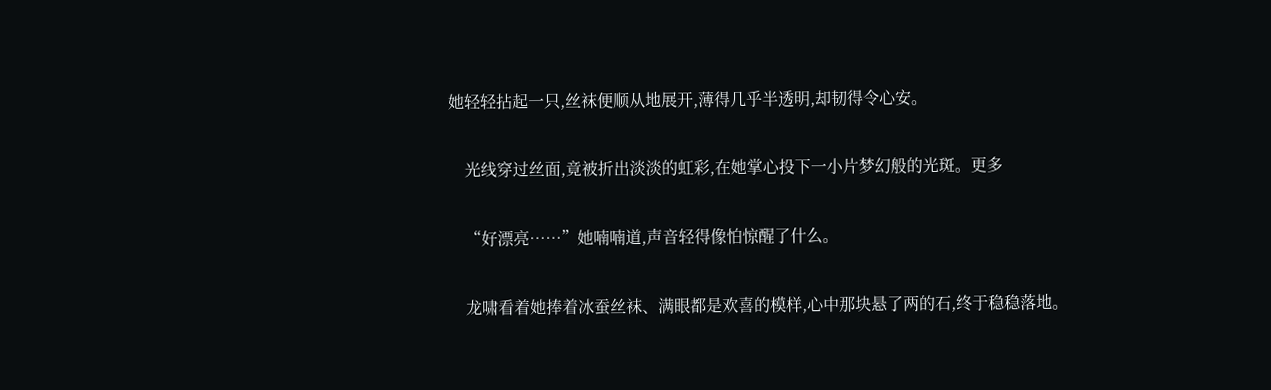她轻轻拈起一只,丝袜便顺从地展开,薄得几乎半透明,却韧得令心安。

    光线穿过丝面,竟被折出淡淡的虹彩,在她掌心投下一小片梦幻般的光斑。更多

    “好漂亮……”她喃喃道,声音轻得像怕惊醒了什么。

    龙啸看着她捧着冰蚕丝袜、满眼都是欢喜的模样,心中那块悬了两的石,终于稳稳落地。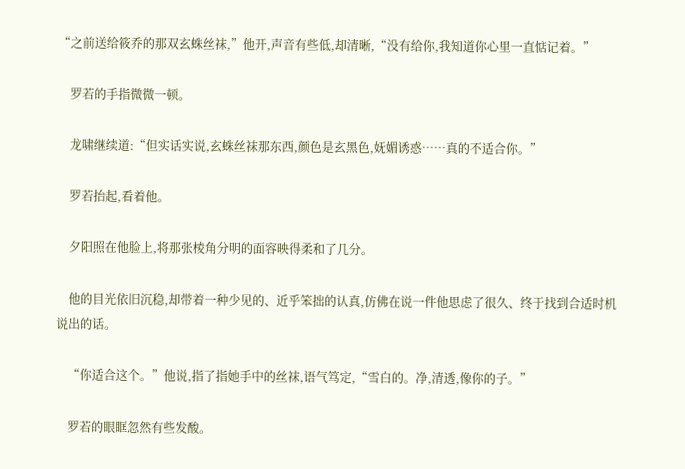“之前送给筱乔的那双玄蛛丝袜,”他开,声音有些低,却清晰,“没有给你,我知道你心里一直惦记着。”

    罗若的手指微微一顿。

    龙啸继续道:“但实话实说,玄蛛丝袜那东西,颜色是玄黑色,妩媚诱惑……真的不适合你。”

    罗若抬起,看着他。

    夕阳照在他脸上,将那张棱角分明的面容映得柔和了几分。

    他的目光依旧沉稳,却带着一种少见的、近乎笨拙的认真,仿佛在说一件他思虑了很久、终于找到合适时机说出的话。

    “你适合这个。”他说,指了指她手中的丝袜,语气笃定,“雪白的。净,清透,像你的子。”

    罗若的眼眶忽然有些发酸。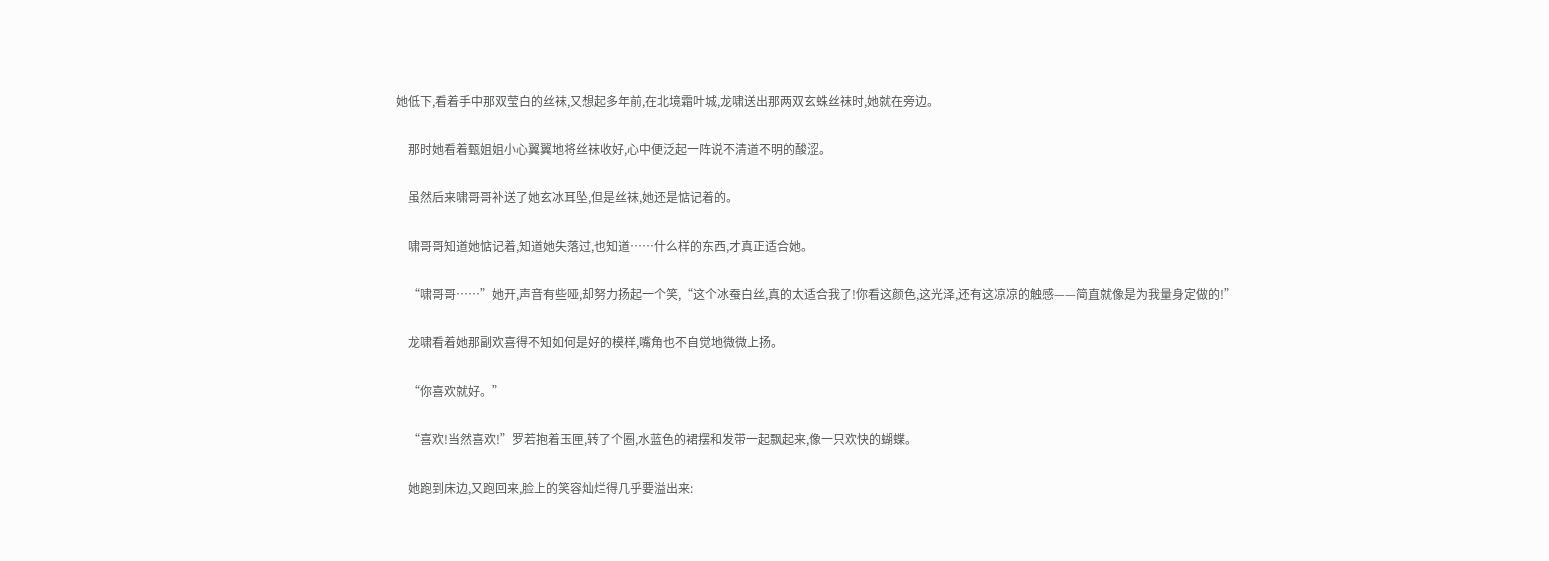她低下,看着手中那双莹白的丝袜,又想起多年前,在北境霜叶城,龙啸送出那两双玄蛛丝袜时,她就在旁边。

    那时她看着甄姐姐小心翼翼地将丝袜收好,心中便泛起一阵说不清道不明的酸涩。

    虽然后来啸哥哥补送了她玄冰耳坠,但是丝袜,她还是惦记着的。

    啸哥哥知道她惦记着,知道她失落过,也知道……什么样的东西,才真正适合她。

    “啸哥哥……”她开,声音有些哑,却努力扬起一个笑,“这个冰蚕白丝,真的太适合我了!你看这颜色,这光泽,还有这凉凉的触感——简直就像是为我量身定做的!”

    龙啸看着她那副欢喜得不知如何是好的模样,嘴角也不自觉地微微上扬。

    “你喜欢就好。”

    “喜欢!当然喜欢!”罗若抱着玉匣,转了个圈,水蓝色的裙摆和发带一起飘起来,像一只欢快的蝴蝶。

    她跑到床边,又跑回来,脸上的笑容灿烂得几乎要溢出来: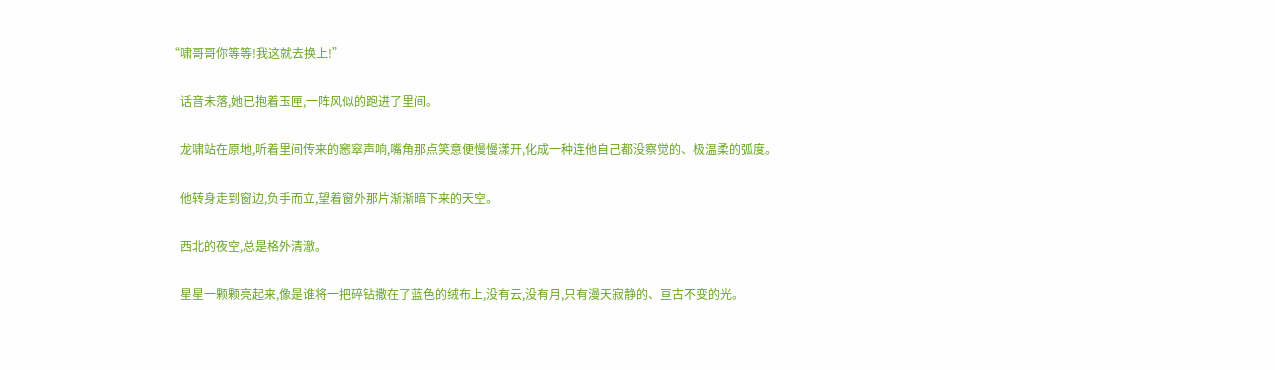“啸哥哥你等等!我这就去换上!”

    话音未落,她已抱着玉匣,一阵风似的跑进了里间。

    龙啸站在原地,听着里间传来的窸窣声响,嘴角那点笑意便慢慢漾开,化成一种连他自己都没察觉的、极温柔的弧度。

    他转身走到窗边,负手而立,望着窗外那片渐渐暗下来的天空。

    西北的夜空,总是格外清澈。

    星星一颗颗亮起来,像是谁将一把碎钻撒在了蓝色的绒布上,没有云,没有月,只有漫天寂静的、亘古不变的光。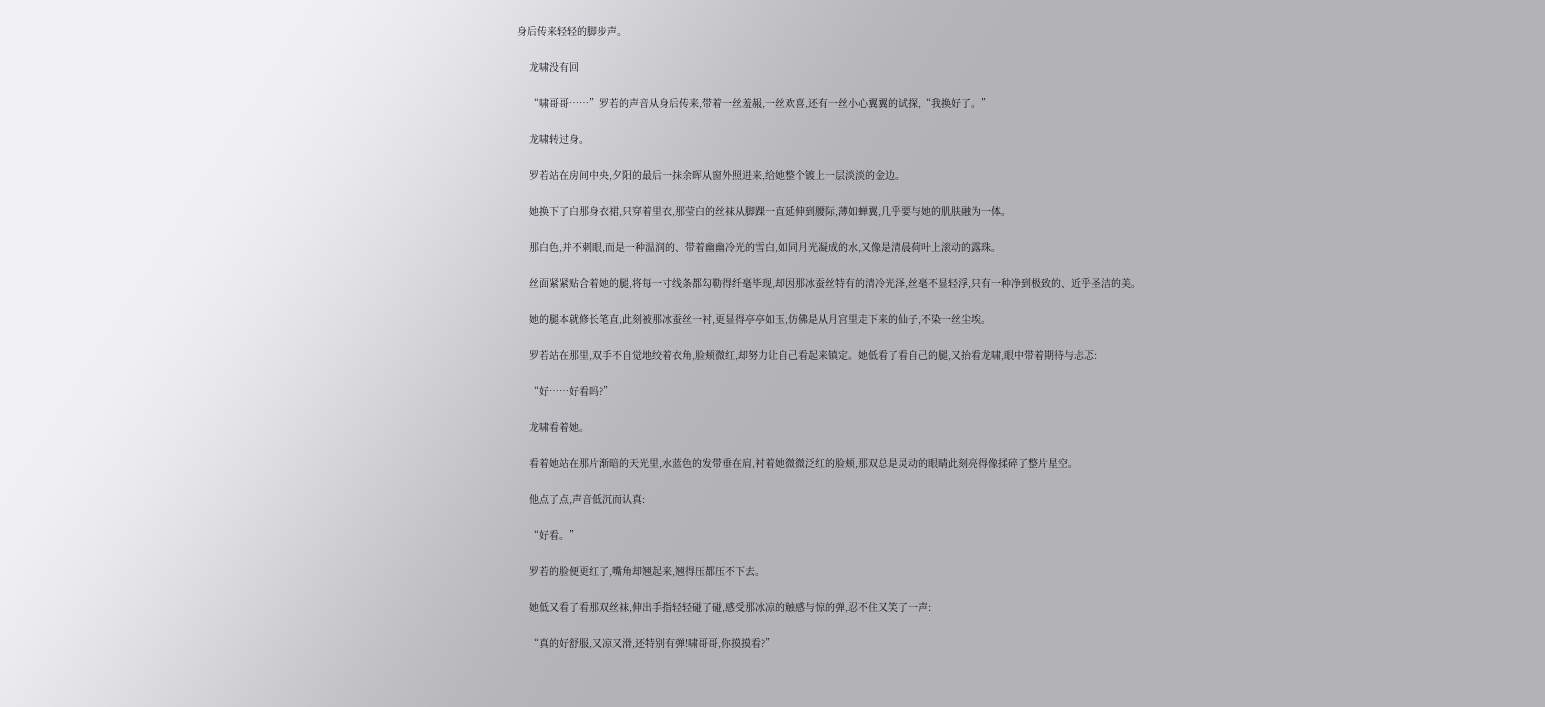身后传来轻轻的脚步声。

    龙啸没有回

    “啸哥哥……”罗若的声音从身后传来,带着一丝羞赧,一丝欢喜,还有一丝小心翼翼的试探,“我换好了。”

    龙啸转过身。

    罗若站在房间中央,夕阳的最后一抹余晖从窗外照进来,给她整个镀上一层淡淡的金边。

    她换下了白那身衣裙,只穿着里衣,那莹白的丝袜从脚踝一直延伸到腰际,薄如蝉翼,几乎要与她的肌肤融为一体。

    那白色,并不刺眼,而是一种温润的、带着幽幽冷光的雪白,如同月光凝成的水,又像是清晨荷叶上滚动的露珠。

    丝面紧紧贴合着她的腿,将每一寸线条都勾勒得纤毫毕现,却因那冰蚕丝特有的清冷光泽,丝毫不显轻浮,只有一种净到极致的、近乎圣洁的美。

    她的腿本就修长笔直,此刻被那冰蚕丝一衬,更显得亭亭如玉,仿佛是从月宫里走下来的仙子,不染一丝尘埃。

    罗若站在那里,双手不自觉地绞着衣角,脸颊微红,却努力让自己看起来镇定。她低看了看自己的腿,又抬看龙啸,眼中带着期待与忐忑:

    “好……好看吗?”

    龙啸看着她。

    看着她站在那片渐暗的天光里,水蓝色的发带垂在肩,衬着她微微泛红的脸颊,那双总是灵动的眼睛此刻亮得像揉碎了整片星空。

    他点了点,声音低沉而认真:

    “好看。”

    罗若的脸便更红了,嘴角却翘起来,翘得压都压不下去。

    她低又看了看那双丝袜,伸出手指轻轻碰了碰,感受那冰凉的触感与惊的弹,忍不住又笑了一声:

    “真的好舒服,又凉又滑,还特别有弹!啸哥哥,你摸摸看?”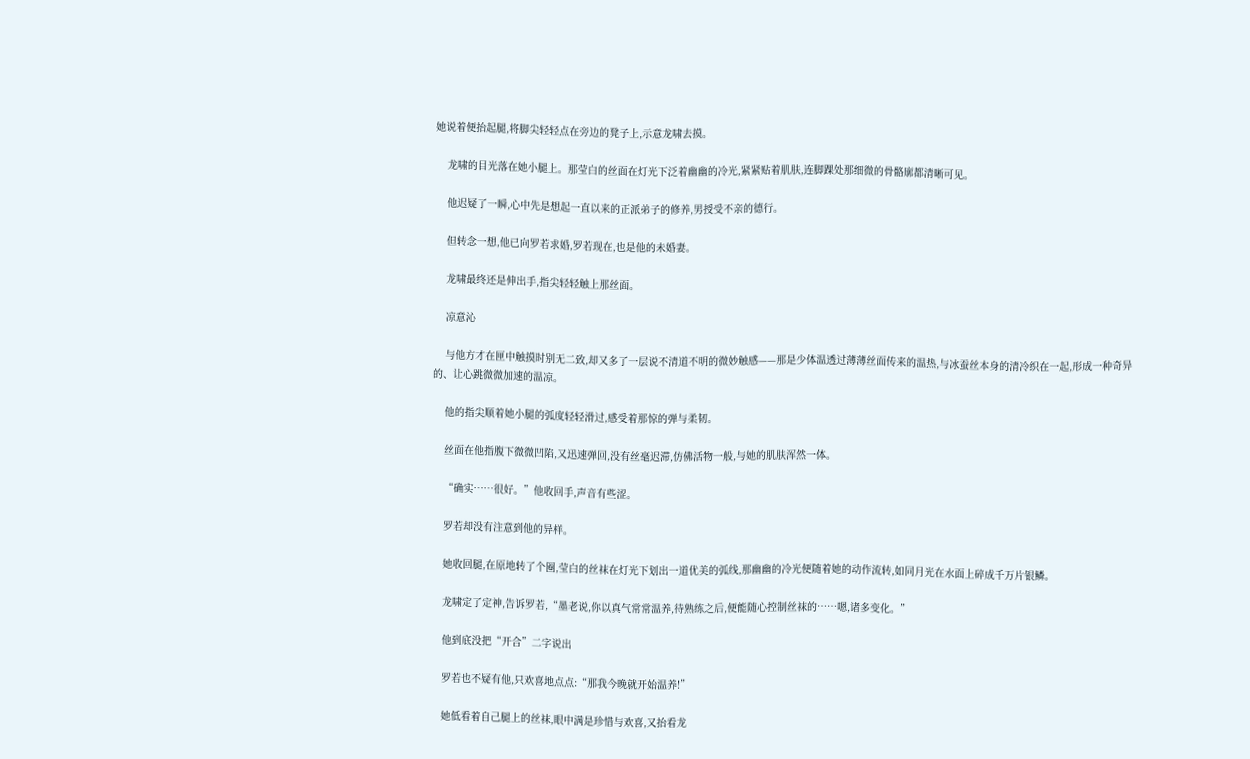她说着便抬起腿,将脚尖轻轻点在旁边的凳子上,示意龙啸去摸。

    龙啸的目光落在她小腿上。那莹白的丝面在灯光下泛着幽幽的冷光,紧紧贴着肌肤,连脚踝处那细微的骨骼廓都清晰可见。

    他迟疑了一瞬,心中先是想起一直以来的正派弟子的修养,男授受不亲的德行。

    但转念一想,他已向罗若求婚,罗若现在,也是他的未婚妻。

    龙啸最终还是伸出手,指尖轻轻触上那丝面。

    凉意沁

    与他方才在匣中触摸时别无二致,却又多了一层说不清道不明的微妙触感——那是少体温透过薄薄丝面传来的温热,与冰蚕丝本身的清冷织在一起,形成一种奇异的、让心跳微微加速的温凉。

    他的指尖顺着她小腿的弧度轻轻滑过,感受着那惊的弹与柔韧。

    丝面在他指腹下微微凹陷,又迅速弹回,没有丝毫迟滞,仿佛活物一般,与她的肌肤浑然一体。

    “确实……很好。”他收回手,声音有些涩。

    罗若却没有注意到他的异样。

    她收回腿,在原地转了个圈,莹白的丝袜在灯光下划出一道优美的弧线,那幽幽的冷光便随着她的动作流转,如同月光在水面上碎成千万片银鳞。

    龙啸定了定神,告诉罗若,“墨老说,你以真气常常温养,待熟练之后,便能随心控制丝袜的……嗯,诸多变化。”

    他到底没把“开合”二字说出

    罗若也不疑有他,只欢喜地点点:“那我今晚就开始温养!”

    她低看着自己腿上的丝袜,眼中满是珍惜与欢喜,又抬看龙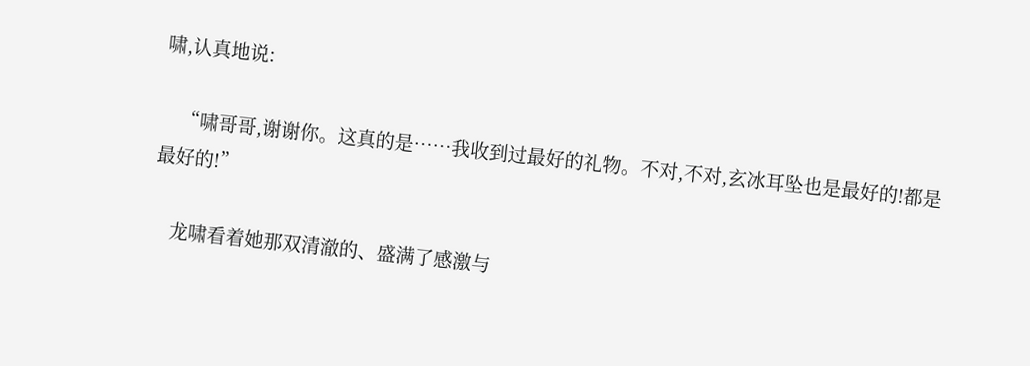啸,认真地说:

    “啸哥哥,谢谢你。这真的是……我收到过最好的礼物。不对,不对,玄冰耳坠也是最好的!都是最好的!”

    龙啸看着她那双清澈的、盛满了感激与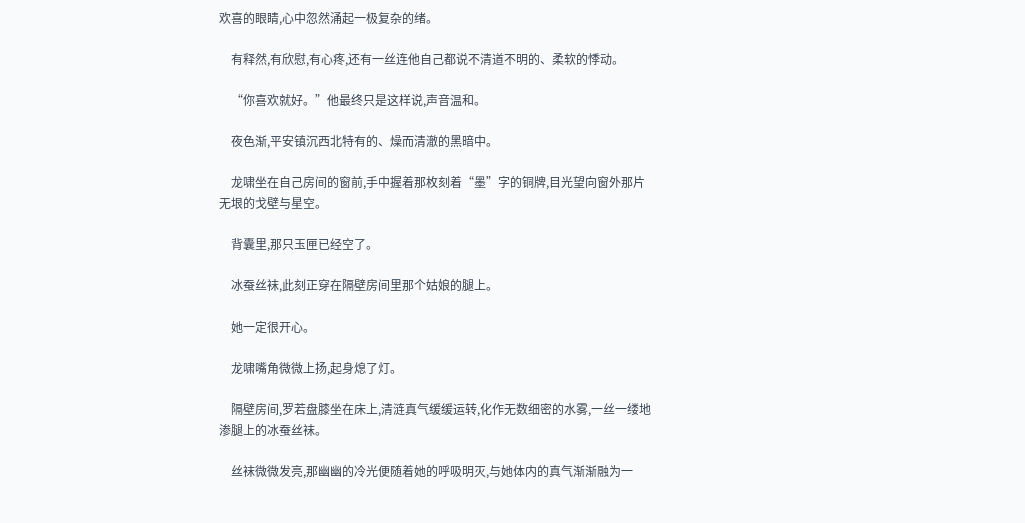欢喜的眼睛,心中忽然涌起一极复杂的绪。

    有释然,有欣慰,有心疼,还有一丝连他自己都说不清道不明的、柔软的悸动。

    “你喜欢就好。”他最终只是这样说,声音温和。

    夜色渐,平安镇沉西北特有的、燥而清澈的黑暗中。

    龙啸坐在自己房间的窗前,手中握着那枚刻着“墨”字的铜牌,目光望向窗外那片无垠的戈壁与星空。

    背囊里,那只玉匣已经空了。

    冰蚕丝袜,此刻正穿在隔壁房间里那个姑娘的腿上。

    她一定很开心。

    龙啸嘴角微微上扬,起身熄了灯。

    隔壁房间,罗若盘膝坐在床上,清涟真气缓缓运转,化作无数细密的水雾,一丝一缕地渗腿上的冰蚕丝袜。

    丝袜微微发亮,那幽幽的冷光便随着她的呼吸明灭,与她体内的真气渐渐融为一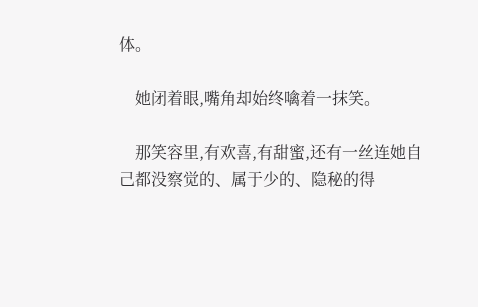体。

    她闭着眼,嘴角却始终噙着一抹笑。

    那笑容里,有欢喜,有甜蜜,还有一丝连她自己都没察觉的、属于少的、隐秘的得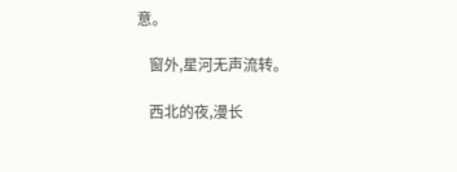意。

    窗外,星河无声流转。

    西北的夜,漫长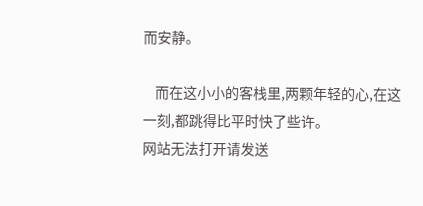而安静。

    而在这小小的客栈里,两颗年轻的心,在这一刻,都跳得比平时快了些许。
网站无法打开请发送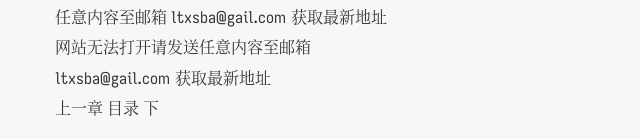任意内容至邮箱 ltxsba@gail.com 获取最新地址
网站无法打开请发送任意内容至邮箱 ltxsba@gail.com 获取最新地址
上一章 目录 下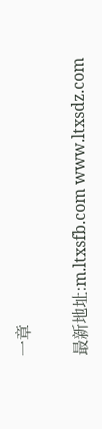一章

最新地址:m.ltxsfb.com www.ltxsdz.com